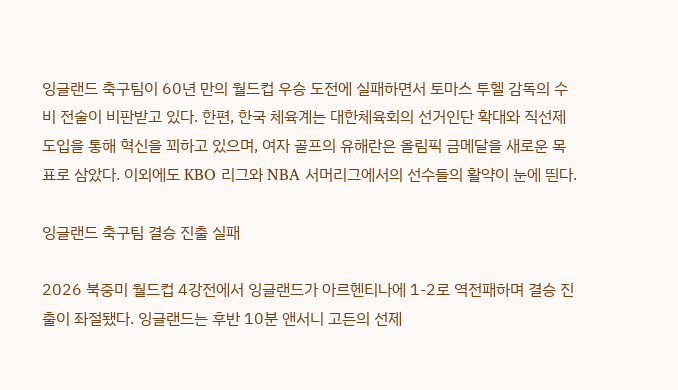잉글랜드 축구팀이 60년 만의 월드컵 우승 도전에 실패하면서 토마스 투헬 감독의 수비 전술이 비판받고 있다. 한편, 한국 체육계는 대한체육회의 선거인단 확대와 직선제 도입을 통해 혁신을 꾀하고 있으며, 여자 골프의 유해란은 올림픽 금메달을 새로운 목표로 삼았다. 이외에도 KBO 리그와 NBA 서머리그에서의 선수들의 활약이 눈에 띈다.

잉글랜드 축구팀 결승 진출 실패

2026 북중미 월드컵 4강전에서 잉글랜드가 아르헨티나에 1-2로 역전패하며 결승 진출이 좌절됐다. 잉글랜드는 후반 10분 앤서니 고든의 선제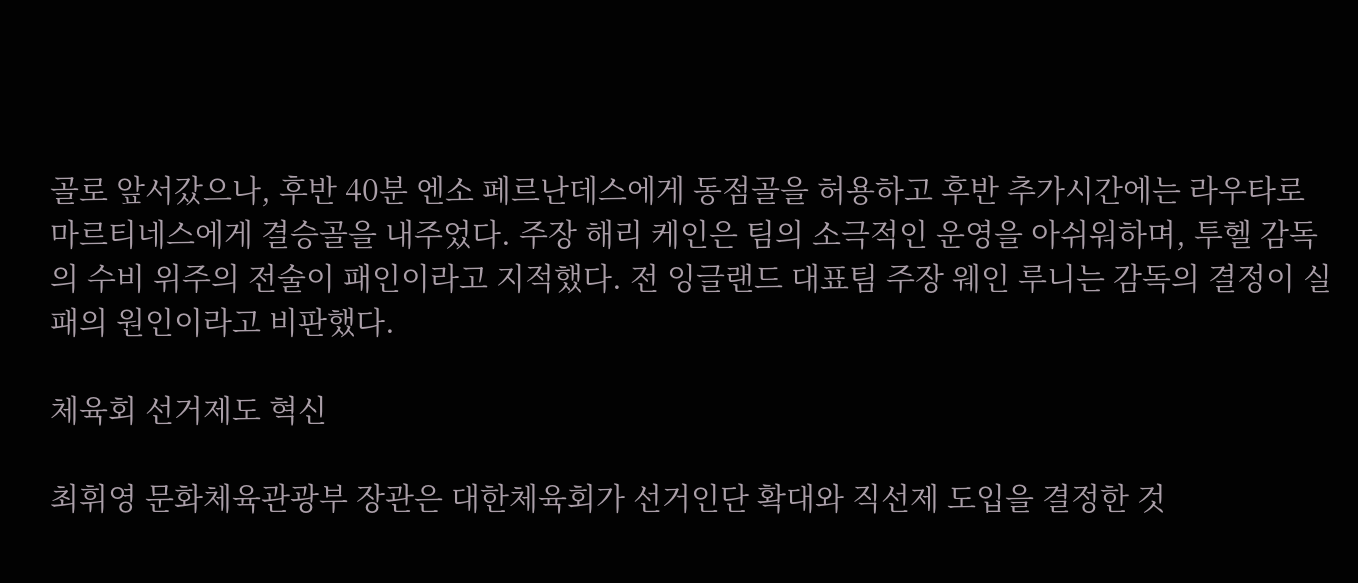골로 앞서갔으나, 후반 40분 엔소 페르난데스에게 동점골을 허용하고 후반 추가시간에는 라우타로 마르티네스에게 결승골을 내주었다. 주장 해리 케인은 팀의 소극적인 운영을 아쉬워하며, 투헬 감독의 수비 위주의 전술이 패인이라고 지적했다. 전 잉글랜드 대표팀 주장 웨인 루니는 감독의 결정이 실패의 원인이라고 비판했다.

체육회 선거제도 혁신

최휘영 문화체육관광부 장관은 대한체육회가 선거인단 확대와 직선제 도입을 결정한 것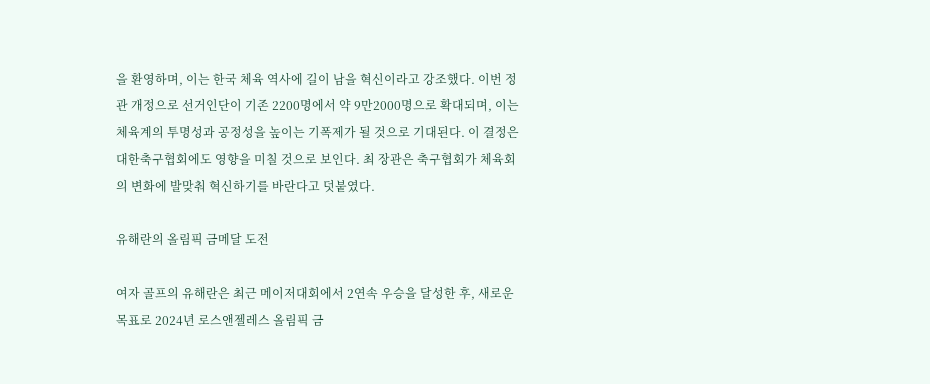을 환영하며, 이는 한국 체육 역사에 길이 남을 혁신이라고 강조했다. 이번 정관 개정으로 선거인단이 기존 2200명에서 약 9만2000명으로 확대되며, 이는 체육계의 투명성과 공정성을 높이는 기폭제가 될 것으로 기대된다. 이 결정은 대한축구협회에도 영향을 미칠 것으로 보인다. 최 장관은 축구협회가 체육회의 변화에 발맞춰 혁신하기를 바란다고 덧붙였다.

유해란의 올림픽 금메달 도전

여자 골프의 유해란은 최근 메이저대회에서 2연속 우승을 달성한 후, 새로운 목표로 2024년 로스앤젤레스 올림픽 금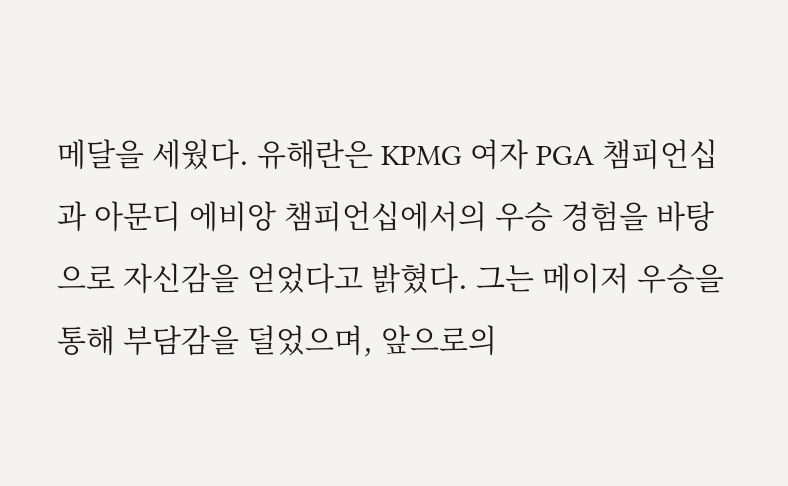메달을 세웠다. 유해란은 KPMG 여자 PGA 챔피언십과 아문디 에비앙 챔피언십에서의 우승 경험을 바탕으로 자신감을 얻었다고 밝혔다. 그는 메이저 우승을 통해 부담감을 덜었으며, 앞으로의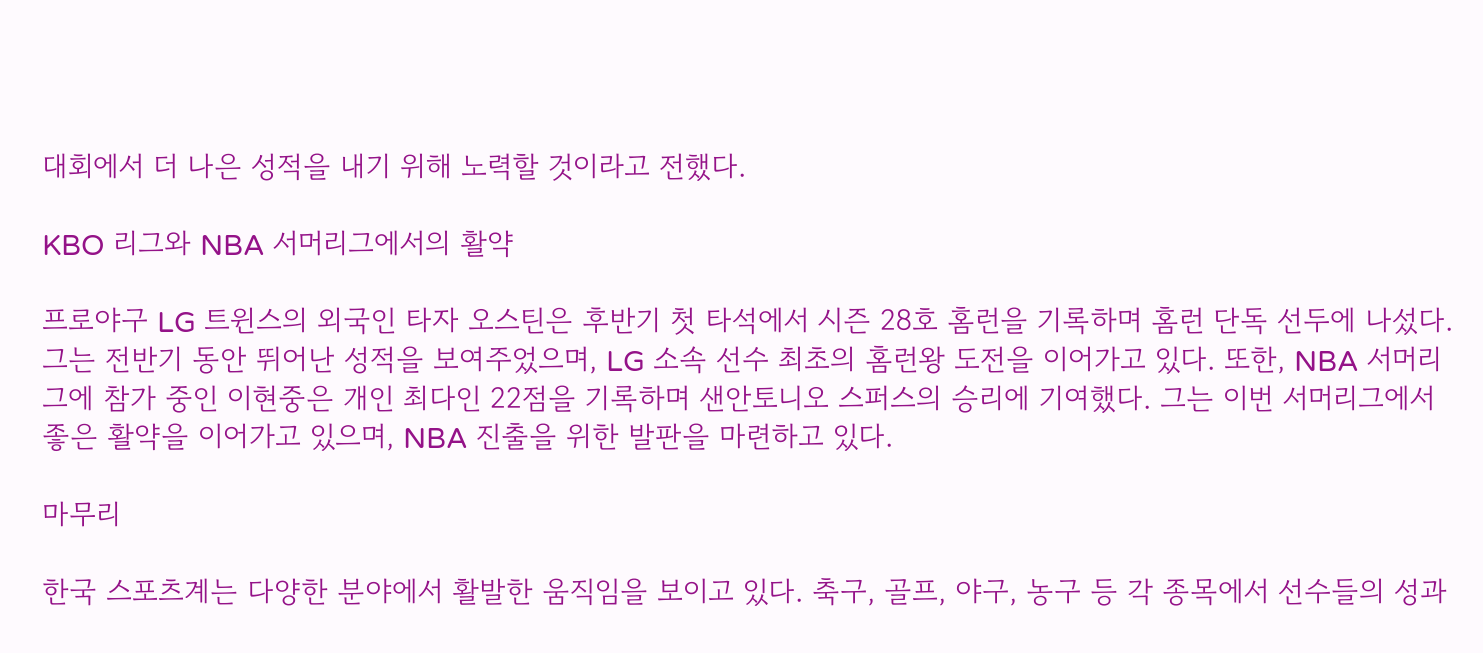대회에서 더 나은 성적을 내기 위해 노력할 것이라고 전했다.

KBO 리그와 NBA 서머리그에서의 활약

프로야구 LG 트윈스의 외국인 타자 오스틴은 후반기 첫 타석에서 시즌 28호 홈런을 기록하며 홈런 단독 선두에 나섰다. 그는 전반기 동안 뛰어난 성적을 보여주었으며, LG 소속 선수 최초의 홈런왕 도전을 이어가고 있다. 또한, NBA 서머리그에 참가 중인 이현중은 개인 최다인 22점을 기록하며 샌안토니오 스퍼스의 승리에 기여했다. 그는 이번 서머리그에서 좋은 활약을 이어가고 있으며, NBA 진출을 위한 발판을 마련하고 있다.

마무리

한국 스포츠계는 다양한 분야에서 활발한 움직임을 보이고 있다. 축구, 골프, 야구, 농구 등 각 종목에서 선수들의 성과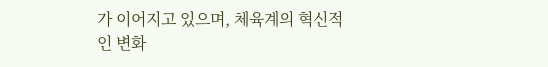가 이어지고 있으며, 체육계의 혁신적인 변화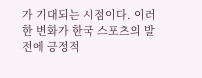가 기대되는 시점이다. 이러한 변화가 한국 스포츠의 발전에 긍정적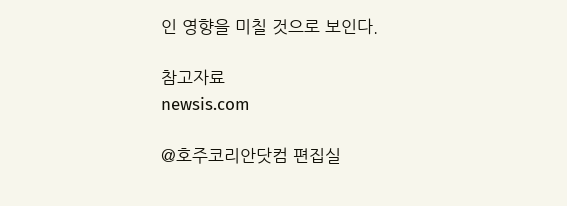인 영향을 미칠 것으로 보인다.

참고자료
newsis.com

@호주코리안닷컴 편집실